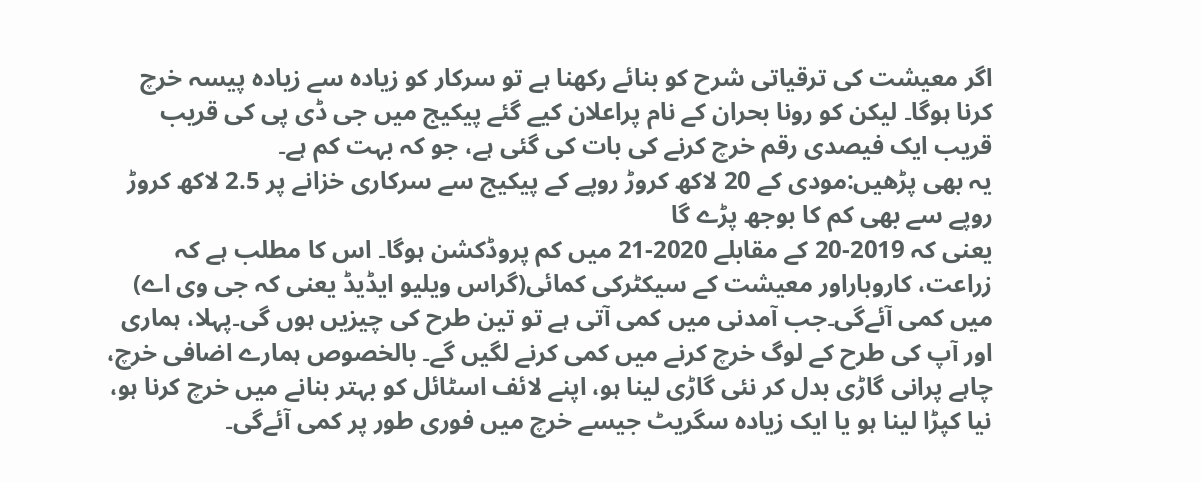اگر معیشت کی ترقیاتی شرح کو بنائے رکھنا ہے تو سرکار کو زیادہ سے زیادہ پیسہ خرچ کرنا ہوگا۔ لیکن کو رونا بحران کے نام پراعلان کیے گئے پیکیج میں جی ڈی پی کی قریب قریب ایک فیصدی رقم خرچ کرنے کی بات کی گئی ہے، جو کہ بہت کم ہے۔
یہ بھی پڑھیں:مودی کے 20 لاکھ کروڑ روپے کے پیکیج سے سرکاری خزانے پر 2.5 لاکھ کروڑ روپے سے بھی کم کا بوجھ پڑے گا
یعنی کہ 2019-20 کے مقابلے 2020-21 میں کم پروڈکشن ہوگا۔ اس کا مطلب ہے کہ زراعت، کاروباراور معیشت کے سیکٹرکی کمائی(گراس ویلیو ایڈیڈ یعنی کہ جی وی اے) میں کمی آئےگی۔جب آمدنی میں کمی آتی ہے تو تین طرح کی چیزیں ہوں گی۔پہلا، ہماری اور آپ کی طرح کے لوگ خرچ کرنے میں کمی کرنے لگیں گے۔ بالخصوص ہمارے اضافی خرچ، چاہے پرانی گاڑی بدل کر نئی گاڑی لینا ہو، اپنے لائف اسٹائل کو بہتر بنانے میں خرچ کرنا ہو، نیا کپڑا لینا ہو یا ایک زیادہ سگریٹ جیسے خرچ میں فوری طور پر کمی آئےگی۔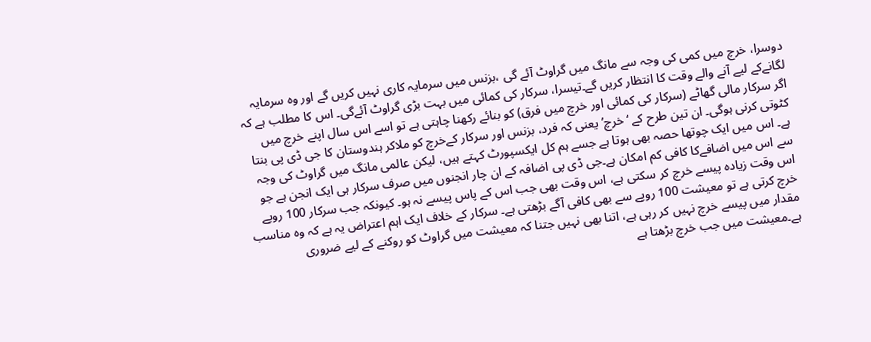دوسرا، خرچ میں کمی کی وجہ سے مانگ میں گراوٹ آئے گی ،بزنس میں سرمایہ کاری نہیں کریں گے اور وہ سرمایہ لگانےکے لیے آنے والے وقت کا انتظار کریں گے۔تیسرا، سرکار کی کمائی میں بہت بڑی گراوٹ آئےگی۔ اس کا مطلب ہے کہ اگر سرکار مالی گھاٹے (سرکار کی کمائی اور خرچ میں فرق) کو بنائے رکھنا چاہتی ہے تو اسے اس سال اپنے خرچ میں کٹوتی کرنی ہوگی۔ ان تین طرح کے ‘خرچ’ یعنی کہ فرد، بزنس اور سرکار کےخرچ کو ملاکر ہندوستان کا جی ڈی پی بنتا ہے۔ اس میں ایک چوتھا حصہ بھی ہوتا ہے جسے ہم کل ایکسپورٹ کہتے ہیں، لیکن عالمی مانگ میں گراوٹ کی وجہ سے اس میں اضافےکا کافی کم امکان ہے۔جی ڈی پی اضافہ کے ان چار انجنوں میں صرف سرکار ہی ایک انجن ہے جو اس وقت زیادہ پیسے خرچ کر سکتی ہے، اس وقت بھی جب اس کے پاس پیسے نہ ہو۔ کیونکہ جب سرکار 100 روپے خرچ کرتی ہے تو معیشت 100 روپے سے بھی کافی آگے بڑھتی ہے۔ سرکار کے خلاف ایک اہم اعتراض یہ ہے کہ وہ مناسب مقدار میں پیسے خرچ نہیں کر رہی ہے، اتنا بھی نہیں جتنا کہ معیشت میں گراوٹ کو روکنے کے لیے ضروری ہے۔معیشت میں جب خرچ بڑھتا ہے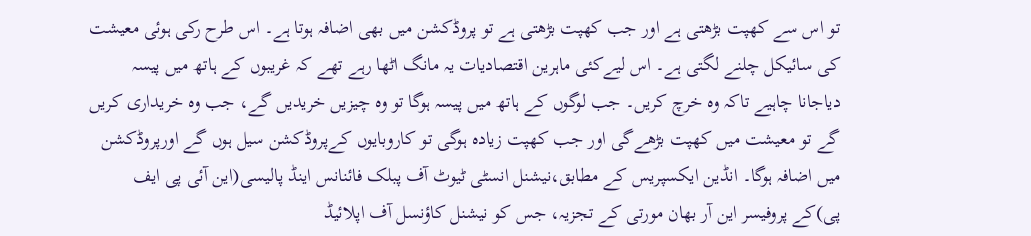تو اس سے کھپت بڑھتی ہے اور جب کھپت بڑھتی ہے تو پروڈکشن میں بھی اضافہ ہوتا ہے۔ اس طرح رکی ہوئی معیشت کی سائیکل چلنے لگتی ہے۔ اس لیےکئی ماہرین اقتصادیات یہ مانگ اٹھا رہے تھے کہ غریبوں کے ہاتھ میں پیسہ دیاجانا چاہیے تاکہ وہ خرچ کریں۔ جب لوگوں کے ہاتھ میں پیسہ ہوگا تو وہ چیزیں خریدیں گے، جب وہ خریداری کریں گے تو معیشت میں کھپت بڑھےگی اور جب کھپت زیادہ ہوگی تو کاروبایوں کےپروڈکشن سیل ہوں گے اورپروڈکشن میں اضافہ ہوگا۔ انڈین ایکسپریس کے مطابق،نیشنل انسٹی ٹیوٹ آف پبلک فائنانس اینڈ پالیسی(این آئی پی ایف پی)کے پروفیسر این آر بھان مورتی کے تجزیہ، جس کو نیشنل کاؤنسل آف اپلائیڈ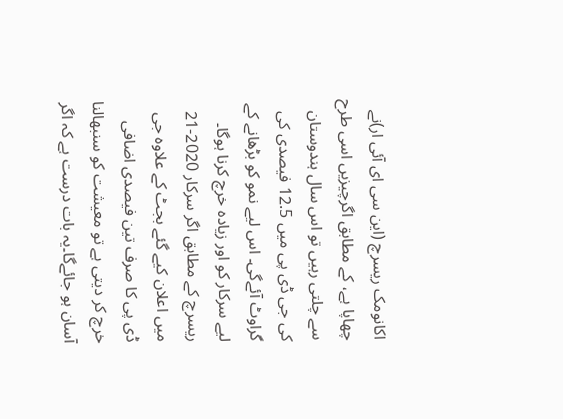اکانومک ریسرچ (این سی ای آئی ار)نے چھاپا ہے، کے مطابق اگرچیزیں اسی طرح سے چلتی رہیں تو اس سال ہندوستان کی جی ڈی پی میں 12.5 فیصدی کی گراوٹ آئےگی۔ اس لیے نمو کو بڑھانے کے لیے سرکار کو اور زیادہ خرچ کرنا ہوگا۔ ریسرچ کے مطابق اگر سرکار 2020-21 میں اعلان کیے گئے بجٹ کے علاوہ جی ڈی پی کا صرف تین فیصدی اضافی خرچ کر دیتی ہے تو معیشت کو سنبھالنا آسان ہو جائےگا۔یہ بات درست ہے کہ اگر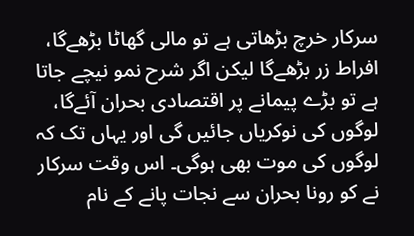سرکار خرچ بڑھاتی ہے تو مالی گھاٹا بڑھےگا، افراط زر بڑھےگا لیکن اگر شرح نمو نیچے جاتا ہے تو بڑے پیمانے پر اقتصادی بحران آئےگا، لوگوں کی نوکریاں جائیں گی اور یہاں تک کہ لوگوں کی موت بھی ہوگی۔ اس وقت سرکار نے کو رونا بحران سے نجات پانے کے نام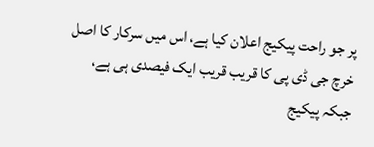پر جو راحت پیکیج اعلان کیا ہے، اس میں سرکار کا اصل خرچ جی ڈی پی کا قریب قریب ایک فیصدی ہی ہے، جبکہ پیکیج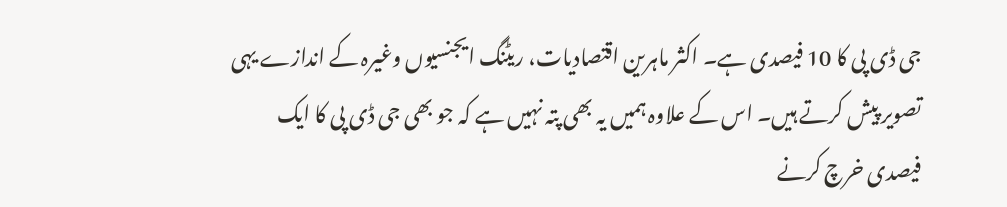جی ڈی پی کا 10 فیصدی ہے۔ اکثر ماہرین اقتصادیات، ریٹنگ ایجنسیوں وغیرہ کے اندازے یہی تصویر پیش کرتے ہیں۔ اس کے علاوہ ہمیں یہ بھی پتہ نہیں ہے کہ جو بھی جی ڈی پی کا ایک فیصدی خرچ کرنے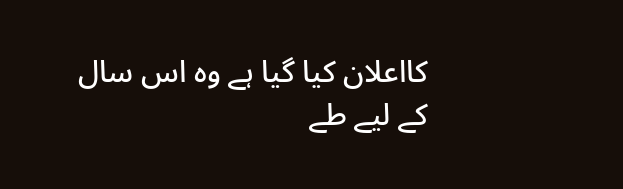کااعلان کیا گیا ہے وہ اس سال کے لیے طے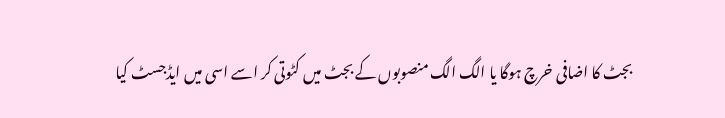بجٹ کا اضافی خرچ ہوگا یا الگ الگ منصوبوں کے بجٹ میں کٹوتی کر اسے اسی میں ایڈجسٹ کیا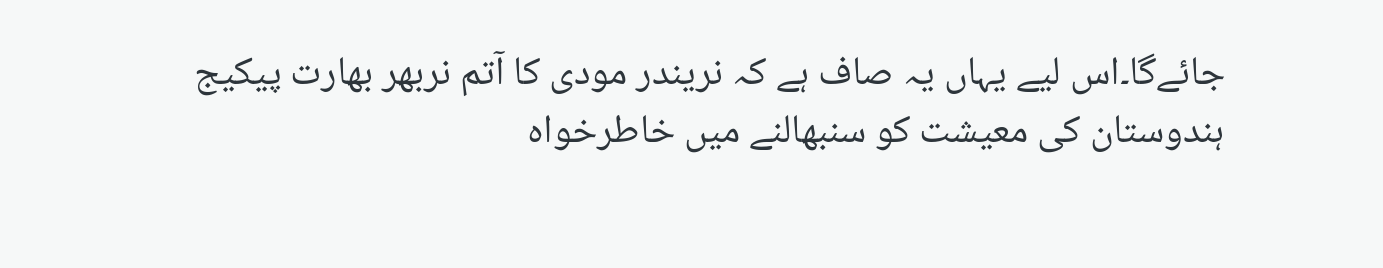جائےگا۔اس لیے یہاں یہ صاف ہے کہ نریندر مودی کا آتم نربھر بھارت پیکیج ہندوستان کی معیشت کو سنبھالنے میں خاطرخواہ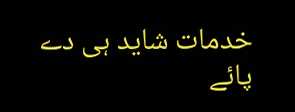خدمات شاید ہی دے پائے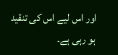اور اس لیے اس کی تنقید ہو رہی ہے۔